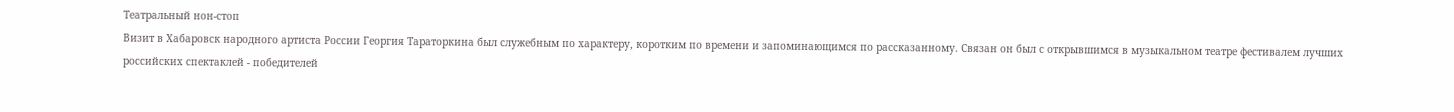Театральный нон-стоп
Визит в Хабаровск народного артиста России Георгия Тараторкина был служебным по характеру, коротким по времени и запоминающимся по рассказанному. Связан он был с открывшимся в музыкальном театре фестивалем лучших российских спектаклей - победителей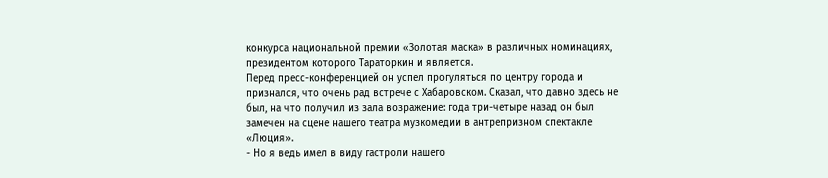конкурса национальной премии «Золотая маска» в различных номинациях, президентом которого Тараторкин и является.
Перед пресс-конференцией он успел прогуляться по центру города и признался, что очень рад встрече с Хабаровском. Сказал, что давно здесь не был, на что получил из зала возражение: года три-четыре назад он был замечен на сцене нашего театра музкомедии в антрепризном спектакле «Люция».
- Но я ведь имел в виду гастроли нашего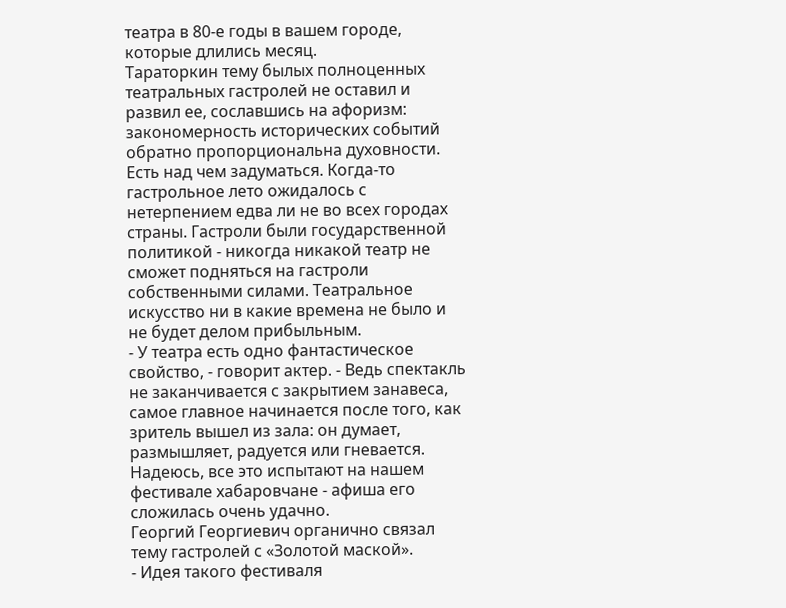театра в 80-е годы в вашем городе, которые длились месяц.
Тараторкин тему былых полноценных театральных гастролей не оставил и развил ее, сославшись на афоризм: закономерность исторических событий обратно пропорциональна духовности.
Есть над чем задуматься. Когда-то гастрольное лето ожидалось с нетерпением едва ли не во всех городах страны. Гастроли были государственной политикой - никогда никакой театр не сможет подняться на гастроли собственными силами. Театральное искусство ни в какие времена не было и не будет делом прибыльным.
- У театра есть одно фантастическое свойство, - говорит актер. - Ведь спектакль не заканчивается с закрытием занавеса, самое главное начинается после того, как зритель вышел из зала: он думает, размышляет, радуется или гневается. Надеюсь, все это испытают на нашем фестивале хабаровчане - афиша его сложилась очень удачно.
Георгий Георгиевич органично связал тему гастролей с «Золотой маской».
- Идея такого фестиваля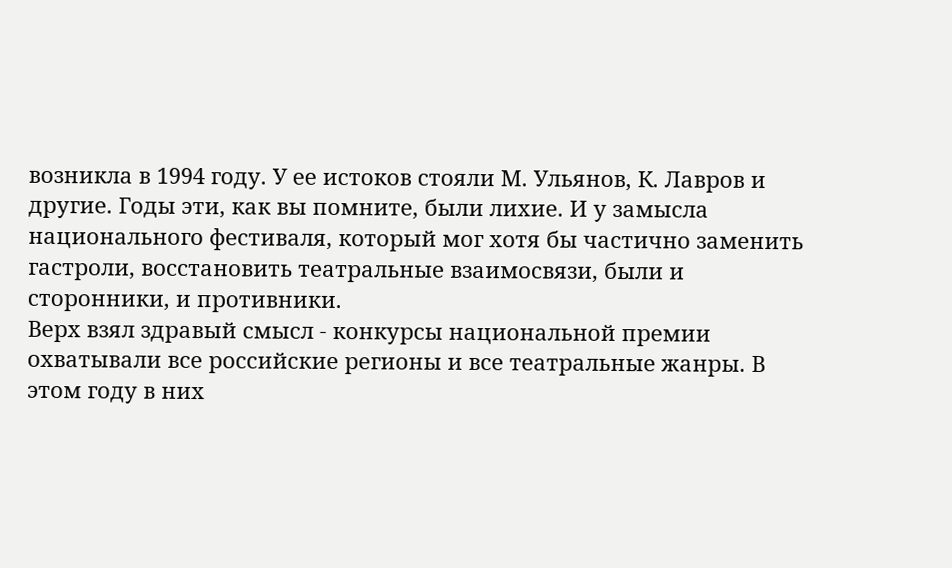возникла в 1994 году. У ее истоков стояли М. Ульянов, К. Лавров и другие. Годы эти, как вы помните, были лихие. И у замысла национального фестиваля, который мог хотя бы частично заменить гастроли, восстановить театральные взаимосвязи, были и сторонники, и противники.
Верх взял здравый смысл - конкурсы национальной премии охватывали все российские регионы и все театральные жанры. В этом году в них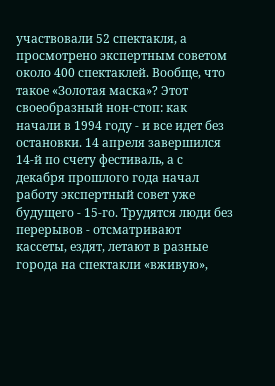участвовали 52 спектакля, а просмотрено экспертным советом около 400 спектаклей. Вообще, что такое «Золотая маска»? Этот своеобразный нон-стоп: как начали в 1994 году - и все идет без остановки. 14 апреля завершился 14-й по счету фестиваль, а с декабря прошлого года начал работу экспертный совет уже будущего - 15-го. Трудятся люди без перерывов - отсматривают кассеты, ездят, летают в разные города на спектакли «вживую»,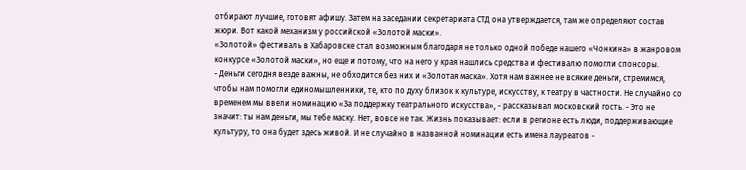отбирают лучшие, готовят афишу. Затем на заседании секретариата СТД она утверждается, там же определяют состав жюри. Вот какой механизм у российской «Золотой маски».
«Золотой» фестиваль в Хабаровске стал возможным благодаря не только одной победе нашего «Чонкина» в жанровом конкурсе «Золотой маски», но еще и потому, что на него у края нашлись средства и фестивалю помогли спонсоры.
- Деньги сегодня везде важны, не обходится без них и «Золотая маска». Хотя нам важнее не всякие деньги, стремимся, чтобы нам помогли единомышленники, те, кто по духу близок к культуре, искусству, к театру в частности. Не случайно со временем мы ввели номинацию «За поддержку театрального искусства», - рассказывал московский гость. - Это не значит: ты нам деньги, мы тебе маску. Нет, вовсе не так. Жизнь показывает: если в регионе есть люди, поддерживающие культуру, то она будет здесь живой. И не случайно в названной номинации есть имена лауреатов -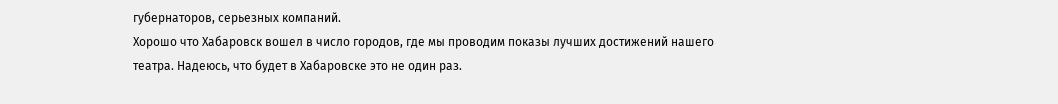губернаторов, серьезных компаний.
Хорошо что Хабаровск вошел в число городов, где мы проводим показы лучших достижений нашего театра. Надеюсь, что будет в Хабаровске это не один раз.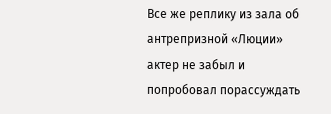Все же реплику из зала об антрепризной «Люции» актер не забыл и попробовал порассуждать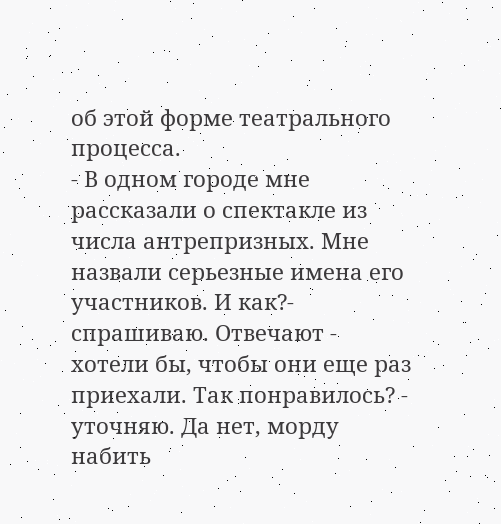об этой форме театрального процесса.
- В одном городе мне рассказали о спектакле из числа антрепризных. Мне назвали серьезные имена его участников. И как?- спрашиваю. Отвечают - хотели бы, чтобы они еще раз приехали. Так понравилось? - уточняю. Да нет, морду набить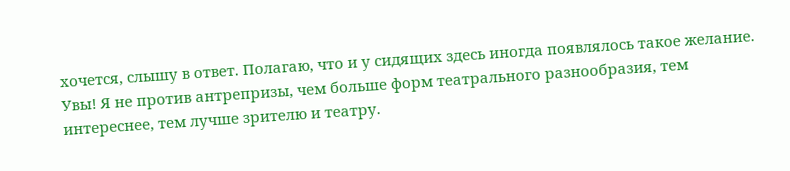хочется, слышу в ответ. Полагаю, что и у сидящих здесь иногда появлялось такое желание. Увы! Я не против антрепризы, чем больше форм театрального разнообразия, тем интереснее, тем лучше зрителю и театру.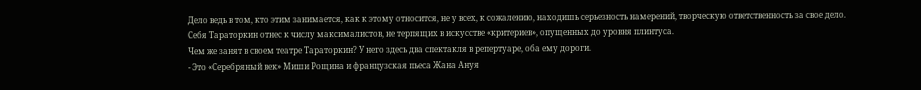Дело ведь в том, кто этим занимается, как к этому относится, не у всех, к сожалению, находишь серьезность намерений, творческую ответственность за свое дело.
Себя Тараторкин отнес к числу максималистов, не терпящих в искусстве «критериев», опущенных до уровня плинтуса.
Чем же занят в своем театре Тараторкин? У него здесь два спектакля в репертуаре, оба ему дороги.
- Это «Серебряный век» Миши Рощина и французская пьеса Жана Ануя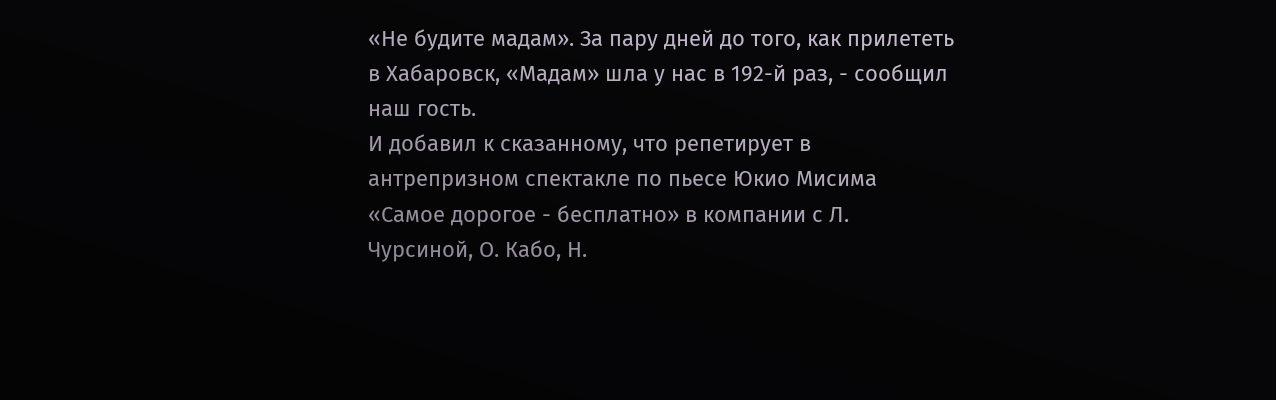«Не будите мадам». За пару дней до того, как прилететь в Хабаровск, «Мадам» шла у нас в 192-й раз, - сообщил наш гость.
И добавил к сказанному, что репетирует в антрепризном спектакле по пьесе Юкио Мисима «Самое дорогое - бесплатно» в компании с Л. Чурсиной, О. Кабо, Н.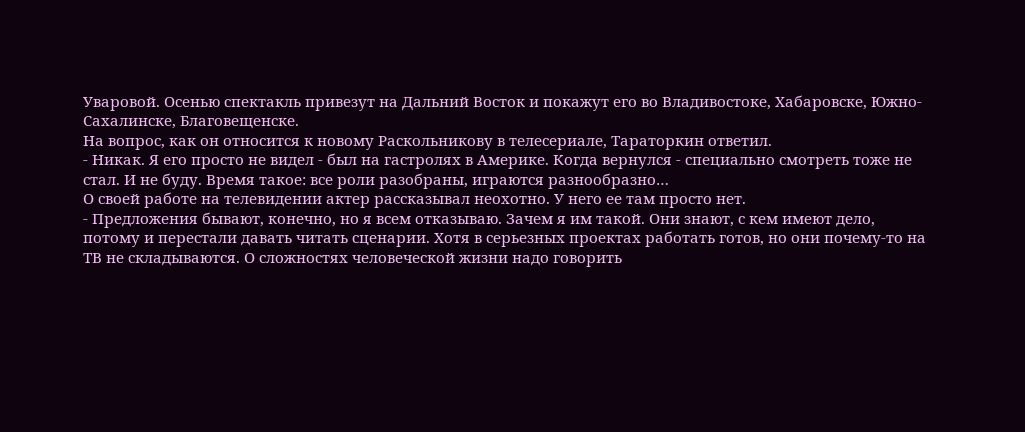Уваровой. Осенью спектакль привезут на Дальний Восток и покажут его во Владивостоке, Хабаровске, Южно-Сахалинске, Благовещенске.
На вопрос, как он относится к новому Раскольникову в телесериале, Тараторкин ответил.
- Никак. Я его просто не видел - был на гастролях в Америке. Когда вернулся - специально смотреть тоже не стал. И не буду. Время такое: все роли разобраны, играются разнообразно…
О своей работе на телевидении актер рассказывал неохотно. У него ее там просто нет.
- Предложения бывают, конечно, но я всем отказываю. Зачем я им такой. Они знают, с кем имеют дело, потому и перестали давать читать сценарии. Хотя в серьезных проектах работать готов, но они почему-то на ТВ не складываются. О сложностях человеческой жизни надо говорить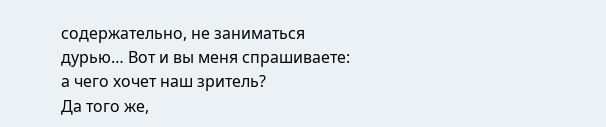содержательно, не заниматься дурью… Вот и вы меня спрашиваете: а чего хочет наш зритель?
Да того же,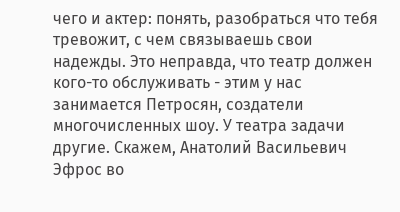чего и актер: понять, разобраться что тебя тревожит, с чем связываешь свои надежды. Это неправда, что театр должен кого-то обслуживать - этим у нас занимается Петросян, создатели многочисленных шоу. У театра задачи другие. Скажем, Анатолий Васильевич Эфрос во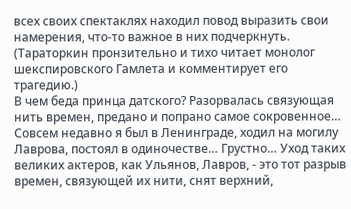всех своих спектаклях находил повод выразить свои намерения, что-то важное в них подчеркнуть. (Тараторкин пронзительно и тихо читает монолог шекспировского Гамлета и комментирует его трагедию.)
В чем беда принца датского? Разорвалась связующая нить времен, предано и попрано самое сокровенное… Совсем недавно я был в Ленинграде, ходил на могилу Лаврова, постоял в одиночестве… Грустно… Уход таких великих актеров, как Ульянов, Лавров, - это тот разрыв времен, связующей их нити, снят верхний,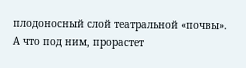плодоносный слой театральной «почвы». А что под ним, прорастет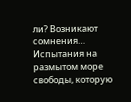ли? Возникают сомнения…
Испытания на размытом море свободы, которую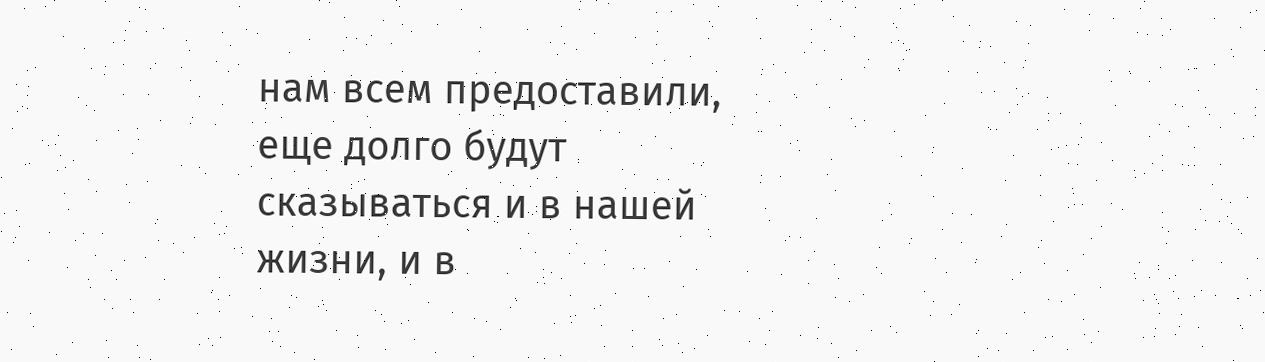нам всем предоставили, еще долго будут сказываться и в нашей жизни, и в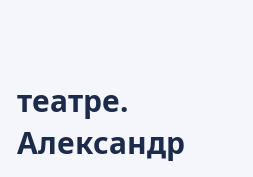театре.
Александр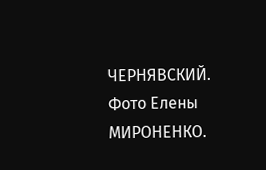ЧЕРНЯВСКИЙ. Фото Елены МИРОНЕНКО.